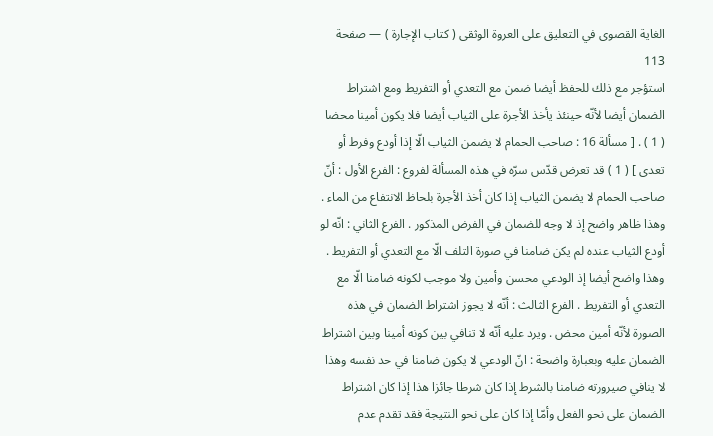الغاية القصوى في التعليق على العروة الوثقى ( كتاب الإجارة ) — صفحة 113
استؤجر مع ذلك للحفظ أيضا ضمن مع التعدي أو التفريط ومع اشتراط الضمان أيضا لأنّه حينئذ يأخذ الأجرة على الثياب أيضا فلا يكون أمينا محضا ( 1 ) . [ مسألة 16 : صاحب الحمام لا يضمن الثياب الّا إذا أودع وفرط أو تعدى ] ( 1 ) قد تعرض قدّس سرّه في هذه المسألة لفروع : الفرع الأول : أنّ صاحب الحمام لا يضمن الثياب إذا كان أخذ الأجرة بلحاظ الانتفاع من الماء . وهذا ظاهر واضح إذ لا وجه للضمان في الفرض المذكور . الفرع الثاني : انّه لو أودع الثياب عنده لم يكن ضامنا في صورة التلف الّا مع التعدي أو التفريط . وهذا واضح أيضا إذ الودعي محسن وأمين ولا موجب لكونه ضامنا الّا مع التعدي أو التفريط . الفرع الثالث : أنّه لا يجوز اشتراط الضمان في هذه الصورة لأنّه أمين محض . ويرد عليه أنّه لا تنافي بين كونه أمينا وبين اشتراط الضمان عليه وبعبارة واضحة : انّ الودعي لا يكون ضامنا في حد نفسه وهذا لا ينافي صيرورته ضامنا بالشرط إذا كان شرطا جائزا هذا إذا كان اشتراط الضمان على نحو الفعل وأمّا إذا كان على نحو النتيجة فقد تقدم عدم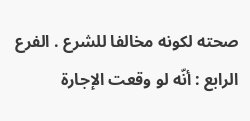صحته لكونه مخالفا للشرع . الفرع الرابع : أنّه لو وقعت الإجارة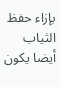بإزاء حفظ الثياب أيضا يكون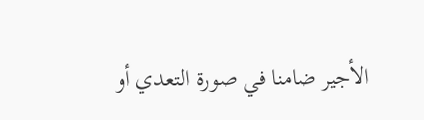الأجير ضامنا في صورة التعدي أو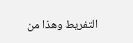التفريط وهذا من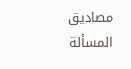مصاديق المسألة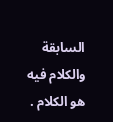السابقة والكلام فيه هو الكلام .